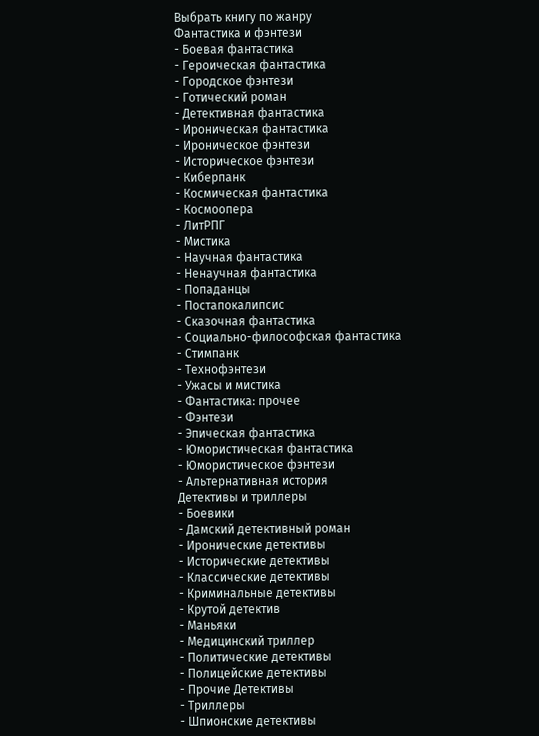Выбрать книгу по жанру
Фантастика и фэнтези
- Боевая фантастика
- Героическая фантастика
- Городское фэнтези
- Готический роман
- Детективная фантастика
- Ироническая фантастика
- Ироническое фэнтези
- Историческое фэнтези
- Киберпанк
- Космическая фантастика
- Космоопера
- ЛитРПГ
- Мистика
- Научная фантастика
- Ненаучная фантастика
- Попаданцы
- Постапокалипсис
- Сказочная фантастика
- Социально-философская фантастика
- Стимпанк
- Технофэнтези
- Ужасы и мистика
- Фантастика: прочее
- Фэнтези
- Эпическая фантастика
- Юмористическая фантастика
- Юмористическое фэнтези
- Альтернативная история
Детективы и триллеры
- Боевики
- Дамский детективный роман
- Иронические детективы
- Исторические детективы
- Классические детективы
- Криминальные детективы
- Крутой детектив
- Маньяки
- Медицинский триллер
- Политические детективы
- Полицейские детективы
- Прочие Детективы
- Триллеры
- Шпионские детективы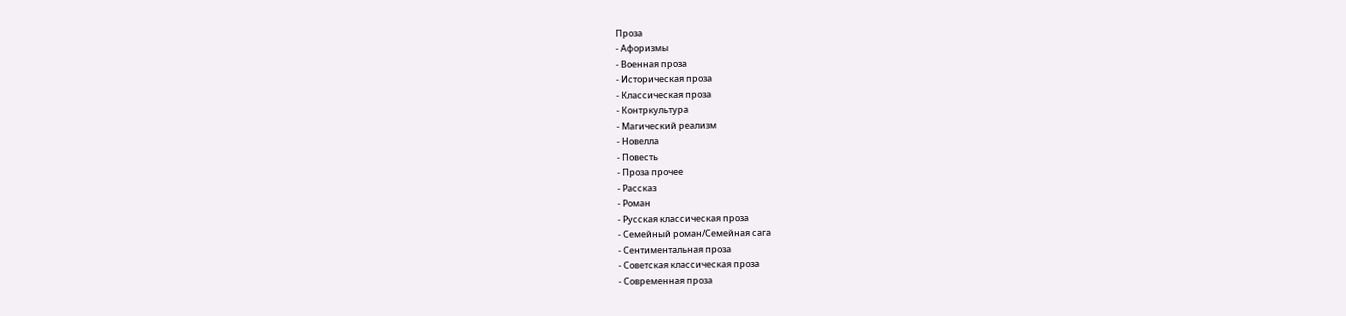Проза
- Афоризмы
- Военная проза
- Историческая проза
- Классическая проза
- Контркультура
- Магический реализм
- Новелла
- Повесть
- Проза прочее
- Рассказ
- Роман
- Русская классическая проза
- Семейный роман/Семейная сага
- Сентиментальная проза
- Советская классическая проза
- Современная проза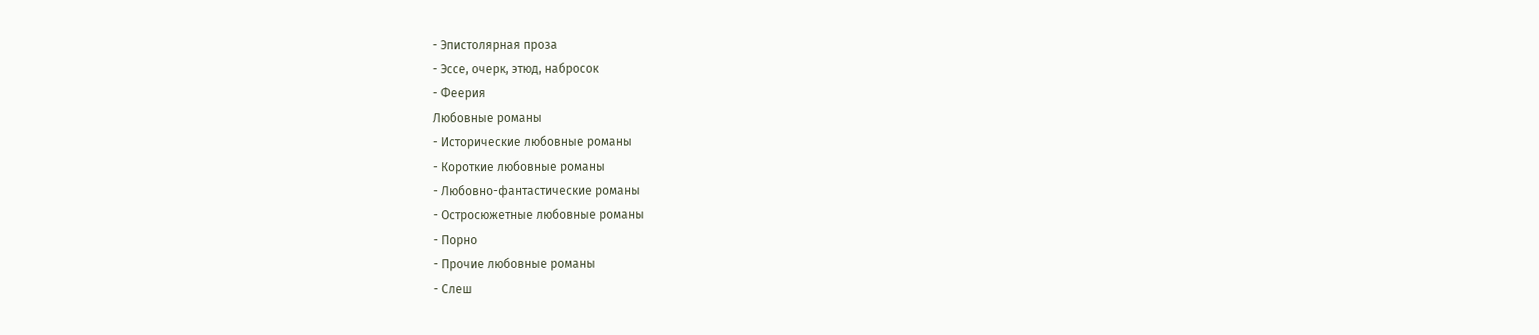- Эпистолярная проза
- Эссе, очерк, этюд, набросок
- Феерия
Любовные романы
- Исторические любовные романы
- Короткие любовные романы
- Любовно-фантастические романы
- Остросюжетные любовные романы
- Порно
- Прочие любовные романы
- Слеш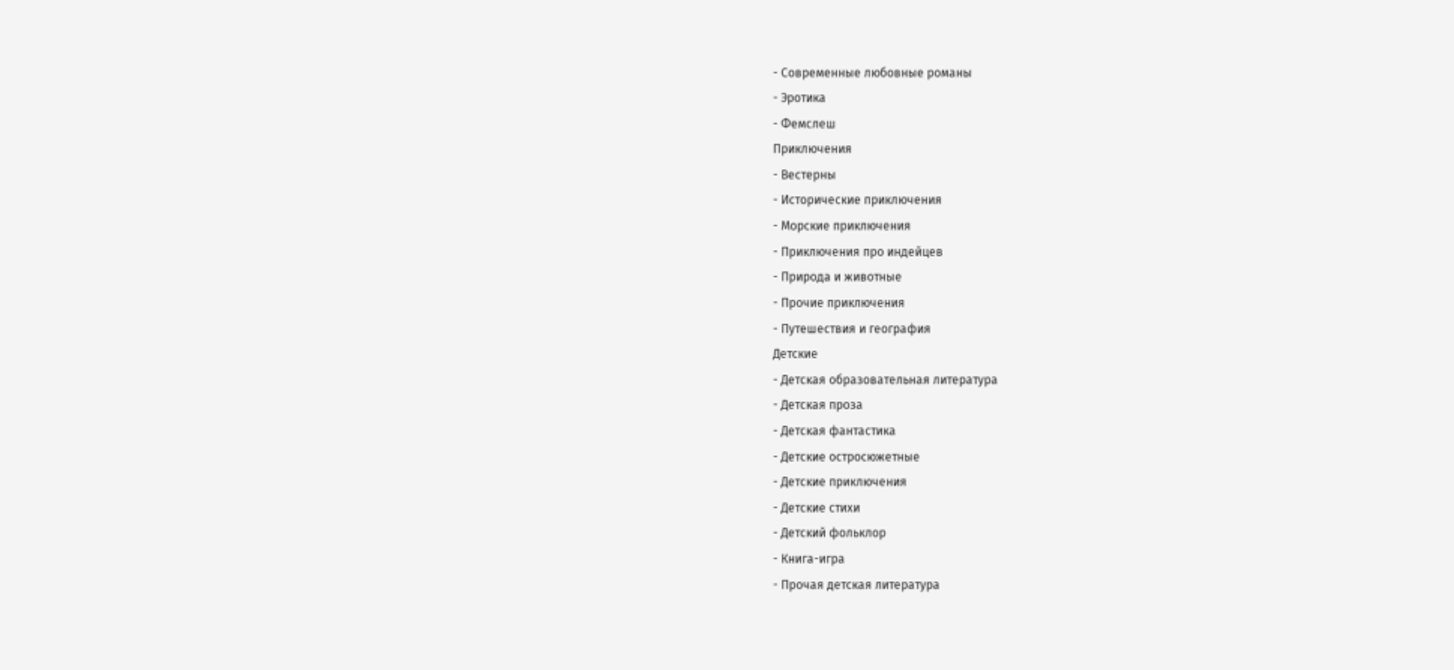- Современные любовные романы
- Эротика
- Фемслеш
Приключения
- Вестерны
- Исторические приключения
- Морские приключения
- Приключения про индейцев
- Природа и животные
- Прочие приключения
- Путешествия и география
Детские
- Детская образовательная литература
- Детская проза
- Детская фантастика
- Детские остросюжетные
- Детские приключения
- Детские стихи
- Детский фольклор
- Книга-игра
- Прочая детская литература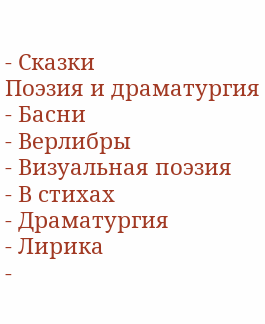- Сказки
Поэзия и драматургия
- Басни
- Верлибры
- Визуальная поэзия
- В стихах
- Драматургия
- Лирика
-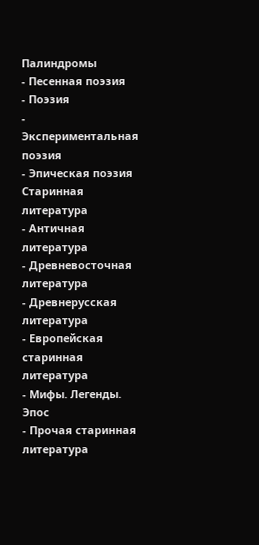Палиндромы
- Песенная поэзия
- Поэзия
- Экспериментальная поэзия
- Эпическая поэзия
Старинная литература
- Античная литература
- Древневосточная литература
- Древнерусская литература
- Европейская старинная литература
- Мифы. Легенды. Эпос
- Прочая старинная литература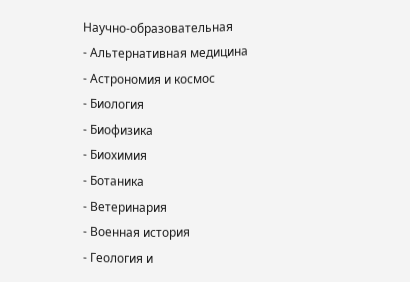Научно-образовательная
- Альтернативная медицина
- Астрономия и космос
- Биология
- Биофизика
- Биохимия
- Ботаника
- Ветеринария
- Военная история
- Геология и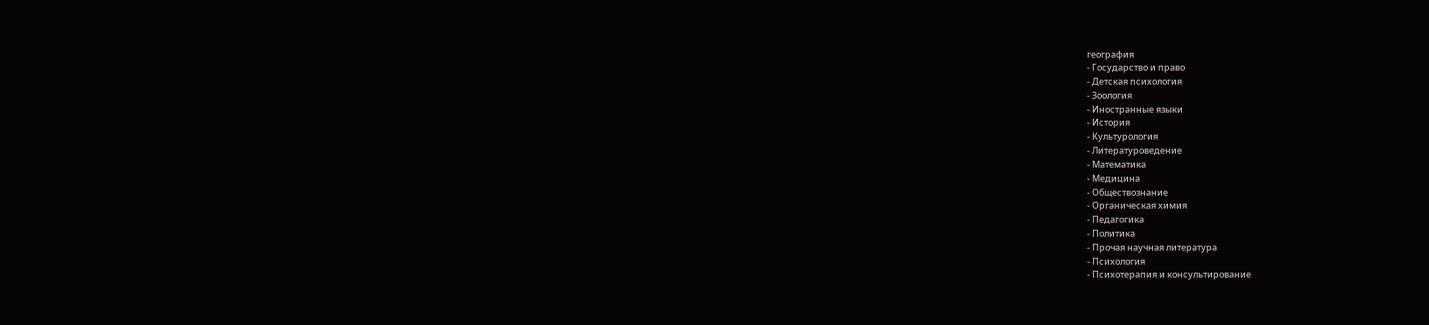география
- Государство и право
- Детская психология
- Зоология
- Иностранные языки
- История
- Культурология
- Литературоведение
- Математика
- Медицина
- Обществознание
- Органическая химия
- Педагогика
- Политика
- Прочая научная литература
- Психология
- Психотерапия и консультирование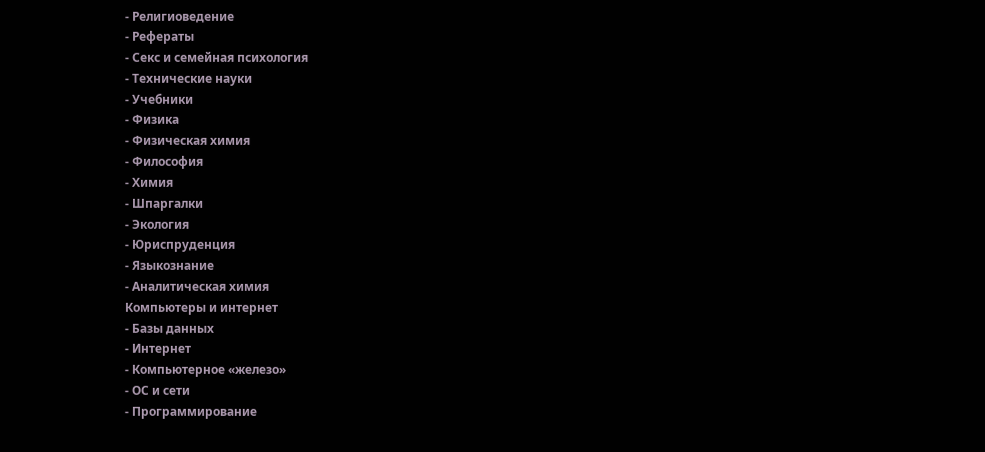- Религиоведение
- Рефераты
- Секс и семейная психология
- Технические науки
- Учебники
- Физика
- Физическая химия
- Философия
- Химия
- Шпаргалки
- Экология
- Юриспруденция
- Языкознание
- Аналитическая химия
Компьютеры и интернет
- Базы данных
- Интернет
- Компьютерное «железо»
- ОС и сети
- Программирование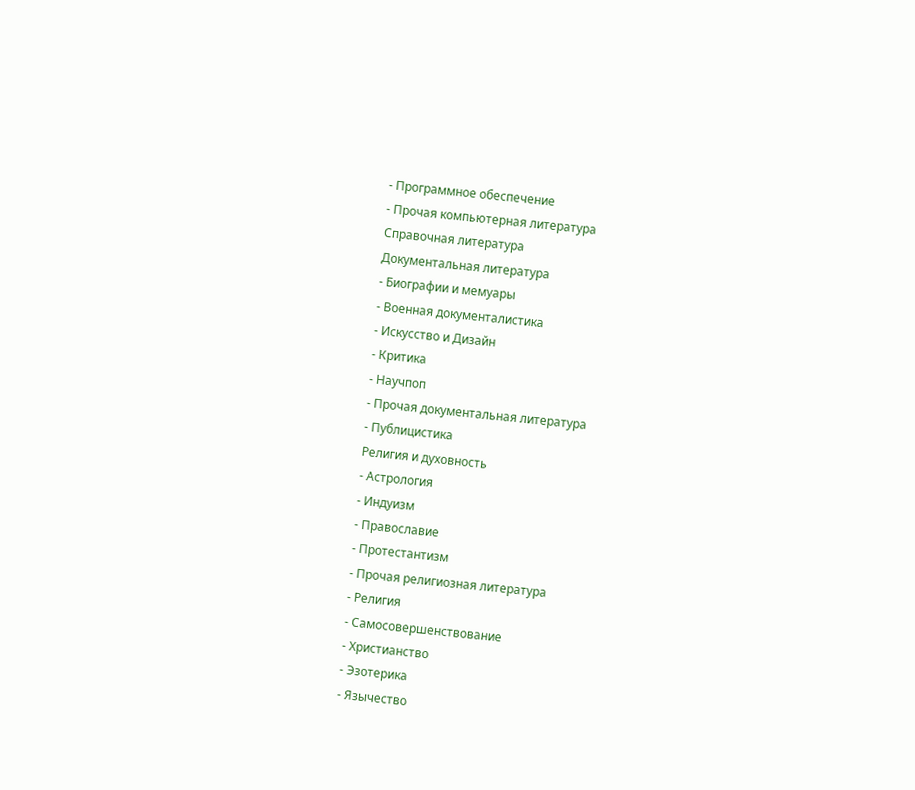- Программное обеспечение
- Прочая компьютерная литература
Справочная литература
Документальная литература
- Биографии и мемуары
- Военная документалистика
- Искусство и Дизайн
- Критика
- Научпоп
- Прочая документальная литература
- Публицистика
Религия и духовность
- Астрология
- Индуизм
- Православие
- Протестантизм
- Прочая религиозная литература
- Религия
- Самосовершенствование
- Христианство
- Эзотерика
- Язычество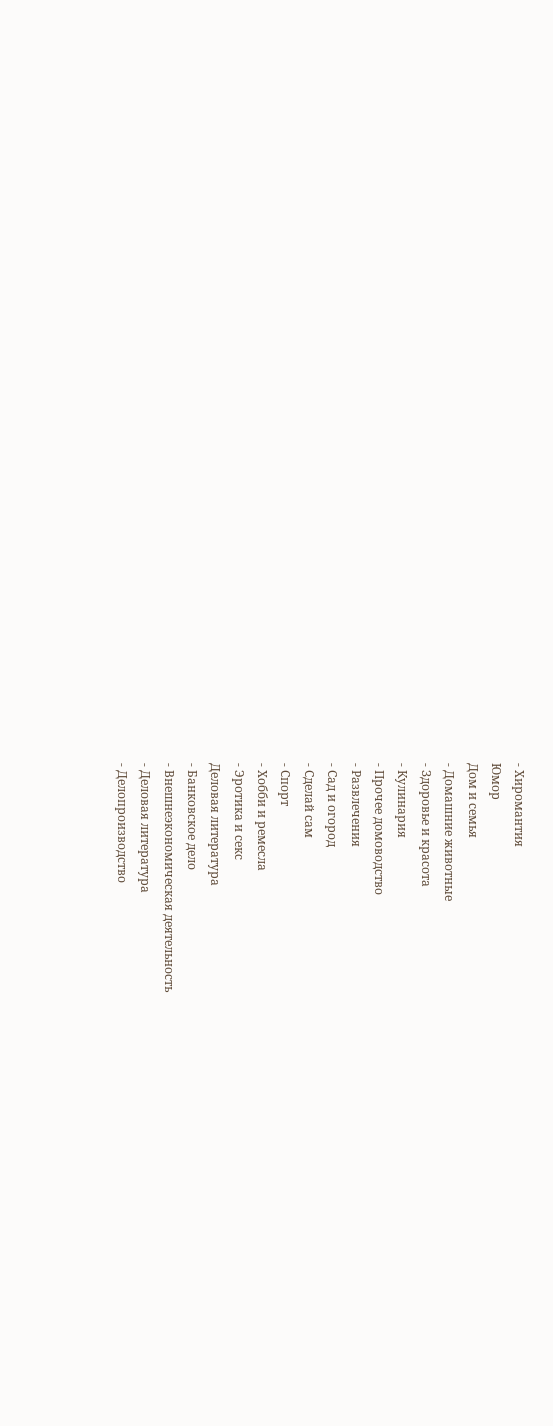- Хиромантия
Юмор
Дом и семья
- Домашние животные
- Здоровье и красота
- Кулинария
- Прочее домоводство
- Развлечения
- Сад и огород
- Сделай сам
- Спорт
- Хобби и ремесла
- Эротика и секс
Деловая литература
- Банковское дело
- Внешнеэкономическая деятельность
- Деловая литература
- Делопроизводство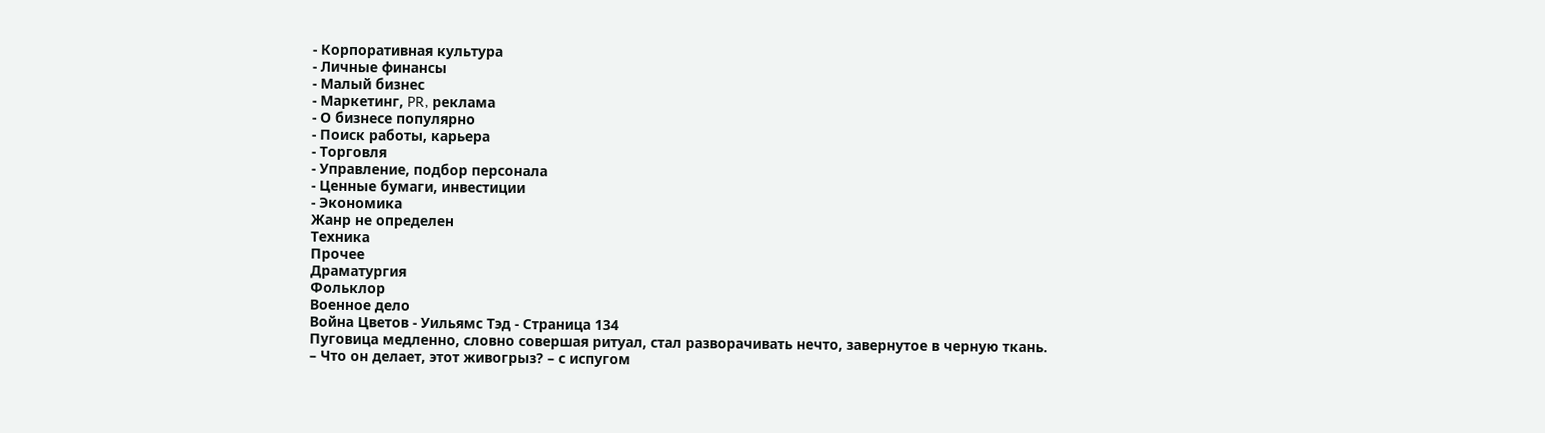- Корпоративная культура
- Личные финансы
- Малый бизнес
- Маркетинг, PR, реклама
- О бизнесе популярно
- Поиск работы, карьера
- Торговля
- Управление, подбор персонала
- Ценные бумаги, инвестиции
- Экономика
Жанр не определен
Техника
Прочее
Драматургия
Фольклор
Военное дело
Война Цветов - Уильямс Тэд - Страница 134
Пуговица медленно, словно совершая ритуал, стал разворачивать нечто, завернутое в черную ткань.
– Что он делает, этот живогрыз? – с испугом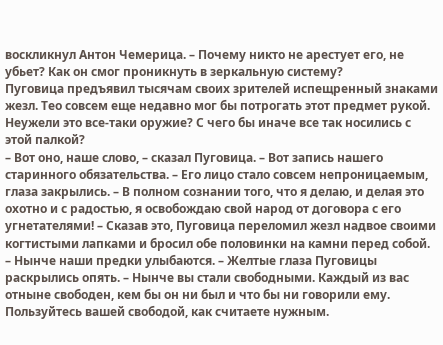воскликнул Антон Чемерица. – Почему никто не арестует его, не убьет? Как он смог проникнуть в зеркальную систему?
Пуговица предъявил тысячам своих зрителей испещренный знаками жезл. Тео совсем еще недавно мог бы потрогать этот предмет рукой. Неужели это все-таки оружие? С чего бы иначе все так носились с этой палкой?
– Вот оно, наше слово, – сказал Пуговица. – Вот запись нашего старинного обязательства. – Его лицо стало совсем непроницаемым, глаза закрылись. – В полном сознании того, что я делаю, и делая это охотно и с радостью, я освобождаю свой народ от договора с его угнетателями! – Сказав это, Пуговица переломил жезл надвое своими когтистыми лапками и бросил обе половинки на камни перед собой.
– Нынче наши предки улыбаются. – Желтые глаза Пуговицы раскрылись опять. – Нынче вы стали свободными. Каждый из вас отныне свободен, кем бы он ни был и что бы ни говорили ему. Пользуйтесь вашей свободой, как считаете нужным.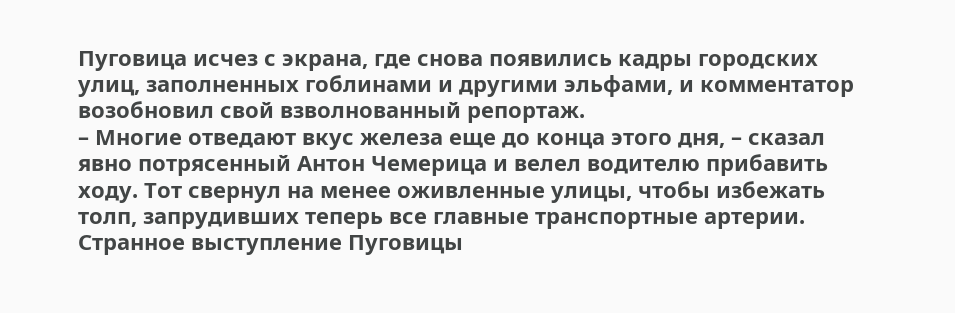Пуговица исчез с экрана, где снова появились кадры городских улиц, заполненных гоблинами и другими эльфами, и комментатор возобновил свой взволнованный репортаж.
– Многие отведают вкус железа еще до конца этого дня, – сказал явно потрясенный Антон Чемерица и велел водителю прибавить ходу. Тот свернул на менее оживленные улицы, чтобы избежать толп, запрудивших теперь все главные транспортные артерии.
Странное выступление Пуговицы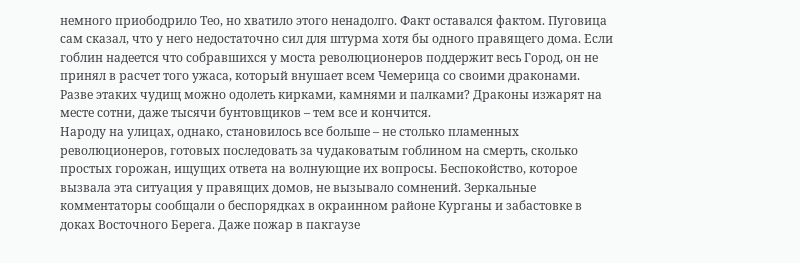немного приободрило Тео, но хватило этого ненадолго. Факт оставался фактом. Пуговица сам сказал, что у него недостаточно сил для штурма хотя бы одного правящего дома. Если гоблин надеется что собравшихся у моста революционеров поддержит весь Город, он не принял в расчет того ужаса, который внушает всем Чемерица со своими драконами. Разве этаких чудищ можно одолеть кирками, камнями и палками? Драконы изжарят на месте сотни, даже тысячи бунтовщиков – тем все и кончится.
Народу на улицах, однако, становилось все больше – не столько пламенных революционеров, готовых последовать за чудаковатым гоблином на смерть, сколько простых горожан, ищущих ответа на волнующие их вопросы. Беспокойство, которое вызвала эта ситуация у правящих домов, не вызывало сомнений. Зеркальные комментаторы сообщали о беспорядках в окраинном районе Курганы и забастовке в доках Восточного Берега. Даже пожар в пакгаузе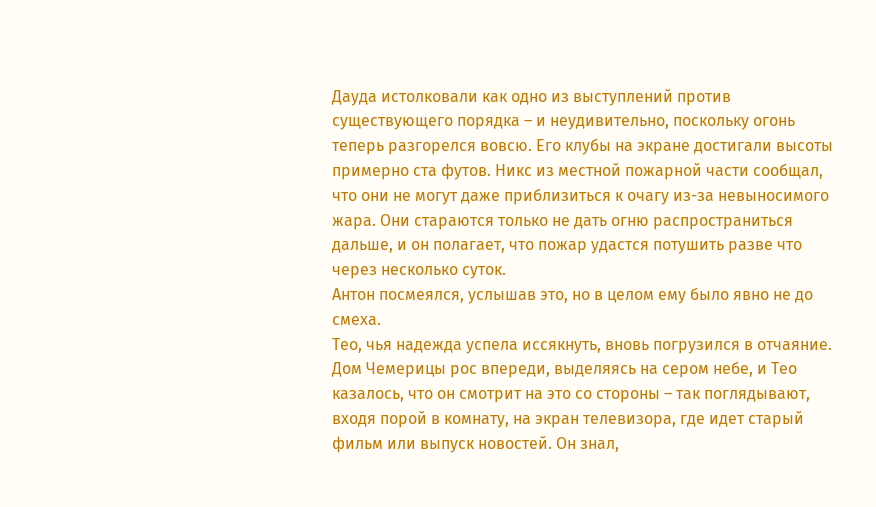Дауда истолковали как одно из выступлений против существующего порядка – и неудивительно, поскольку огонь теперь разгорелся вовсю. Его клубы на экране достигали высоты примерно ста футов. Никс из местной пожарной части сообщал, что они не могут даже приблизиться к очагу из-за невыносимого жара. Они стараются только не дать огню распространиться дальше, и он полагает, что пожар удастся потушить разве что через несколько суток.
Антон посмеялся, услышав это, но в целом ему было явно не до смеха.
Тео, чья надежда успела иссякнуть, вновь погрузился в отчаяние. Дом Чемерицы рос впереди, выделяясь на сером небе, и Тео казалось, что он смотрит на это со стороны – так поглядывают, входя порой в комнату, на экран телевизора, где идет старый фильм или выпуск новостей. Он знал,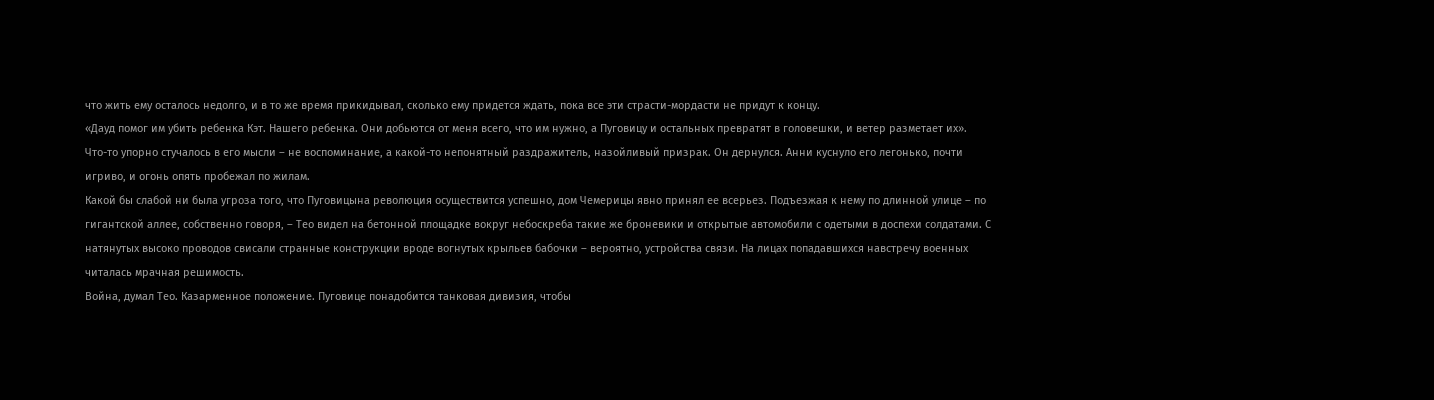что жить ему осталось недолго, и в то же время прикидывал, сколько ему придется ждать, пока все эти страсти-мордасти не придут к концу.
«Дауд помог им убить ребенка Кэт. Нашего ребенка. Они добьются от меня всего, что им нужно, а Пуговицу и остальных превратят в головешки, и ветер разметает их».
Что-то упорно стучалось в его мысли – не воспоминание, а какой-то непонятный раздражитель, назойливый призрак. Он дернулся. Анни куснуло его легонько, почти игриво, и огонь опять пробежал по жилам.
Какой бы слабой ни была угроза того, что Пуговицына революция осуществится успешно, дом Чемерицы явно принял ее всерьез. Подъезжая к нему по длинной улице – по гигантской аллее, собственно говоря, – Тео видел на бетонной площадке вокруг небоскреба такие же броневики и открытые автомобили с одетыми в доспехи солдатами. С натянутых высоко проводов свисали странные конструкции вроде вогнутых крыльев бабочки – вероятно, устройства связи. На лицах попадавшихся навстречу военных читалась мрачная решимость.
Война, думал Тео. Казарменное положение. Пуговице понадобится танковая дивизия, чтобы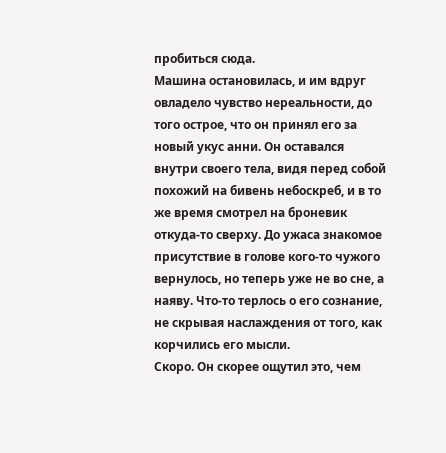пробиться сюда.
Машина остановилась, и им вдруг овладело чувство нереальности, до того острое, что он принял его за новый укус анни. Он оставался внутри своего тела, видя перед собой похожий на бивень небоскреб, и в то же время смотрел на броневик откуда-то сверху. До ужаса знакомое присутствие в голове кого-то чужого вернулось, но теперь уже не во сне, а наяву. Что-то терлось о его сознание, не скрывая наслаждения от того, как корчились его мысли.
Скоро. Он скорее ощутил это, чем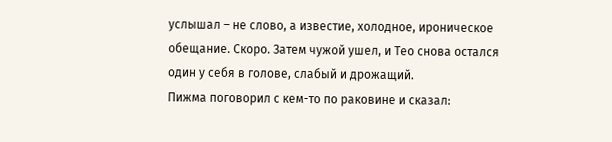услышал – не слово, а известие, холодное, ироническое обещание. Скоро. Затем чужой ушел, и Тео снова остался один у себя в голове, слабый и дрожащий.
Пижма поговорил с кем-то по раковине и сказал: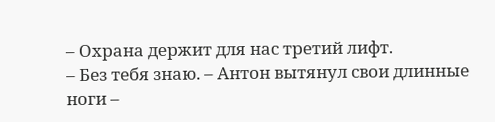– Охрана держит для нас третий лифт.
– Без тебя знаю. – Антон вытянул свои длинные ноги –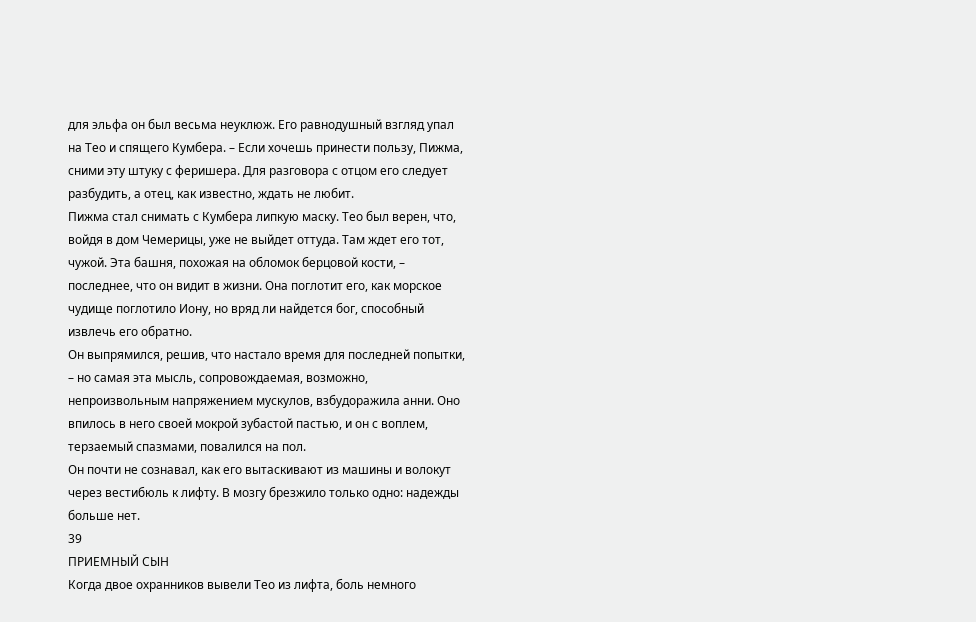для эльфа он был весьма неуклюж. Его равнодушный взгляд упал на Тео и спящего Кумбера. – Если хочешь принести пользу, Пижма, сними эту штуку с феришера. Для разговора с отцом его следует разбудить, а отец, как известно, ждать не любит.
Пижма стал снимать с Кумбера липкую маску. Тео был верен, что, войдя в дом Чемерицы, уже не выйдет оттуда. Там ждет его тот, чужой. Эта башня, похожая на обломок берцовой кости, – последнее, что он видит в жизни. Она поглотит его, как морское чудище поглотило Иону, но вряд ли найдется бог, способный извлечь его обратно.
Он выпрямился, решив, что настало время для последней попытки, – но самая эта мысль, сопровождаемая, возможно, непроизвольным напряжением мускулов, взбудоражила анни. Оно впилось в него своей мокрой зубастой пастью, и он с воплем, терзаемый спазмами, повалился на пол.
Он почти не сознавал, как его вытаскивают из машины и волокут через вестибюль к лифту. В мозгу брезжило только одно: надежды больше нет.
39
ПРИЕМНЫЙ СЫН
Когда двое охранников вывели Тео из лифта, боль немного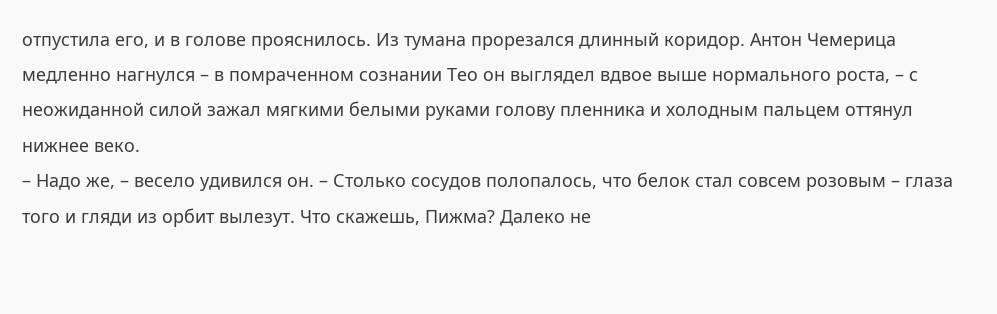отпустила его, и в голове прояснилось. Из тумана прорезался длинный коридор. Антон Чемерица медленно нагнулся – в помраченном сознании Тео он выглядел вдвое выше нормального роста, – с неожиданной силой зажал мягкими белыми руками голову пленника и холодным пальцем оттянул нижнее веко.
– Надо же, – весело удивился он. – Столько сосудов полопалось, что белок стал совсем розовым – глаза того и гляди из орбит вылезут. Что скажешь, Пижма? Далеко не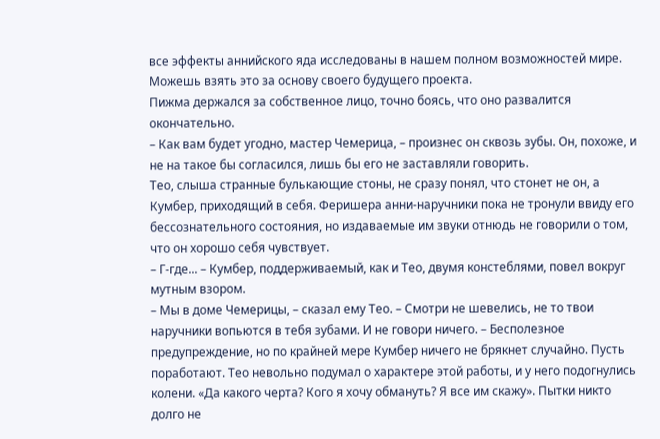все эффекты аннийского яда исследованы в нашем полном возможностей мире. Можешь взять это за основу своего будущего проекта.
Пижма держался за собственное лицо, точно боясь, что оно развалится окончательно.
– Как вам будет угодно, мастер Чемерица, – произнес он сквозь зубы. Он, похоже, и не на такое бы согласился, лишь бы его не заставляли говорить.
Тео, слыша странные булькающие стоны, не сразу понял, что стонет не он, а Кумбер, приходящий в себя. Феришера анни-наручники пока не тронули ввиду его бессознательного состояния, но издаваемые им звуки отнюдь не говорили о том, что он хорошо себя чувствует.
– Г-где... – Кумбер, поддерживаемый, как и Тео, двумя констеблями, повел вокруг мутным взором.
– Мы в доме Чемерицы, – сказал ему Тео. – Смотри не шевелись, не то твои наручники вопьются в тебя зубами. И не говори ничего. – Бесполезное предупреждение, но по крайней мере Кумбер ничего не брякнет случайно. Пусть поработают. Тео невольно подумал о характере этой работы, и у него подогнулись колени. «Да какого черта? Кого я хочу обмануть? Я все им скажу». Пытки никто долго не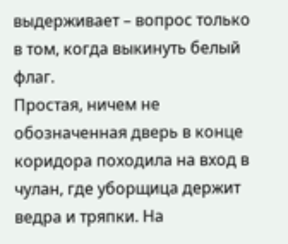выдерживает – вопрос только в том, когда выкинуть белый флаг.
Простая, ничем не обозначенная дверь в конце коридора походила на вход в чулан, где уборщица держит ведра и тряпки. На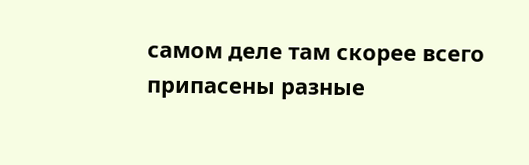самом деле там скорее всего припасены разные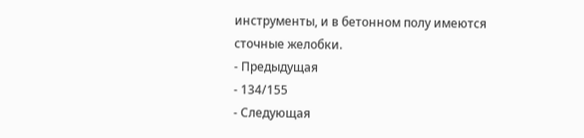инструменты, и в бетонном полу имеются сточные желобки.
- Предыдущая
- 134/155
- Следующая